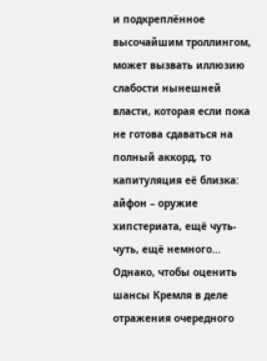и подкреплённое высочайшим троллингом, может вызвать иллюзию слабости нынешней власти, которая если пока не готова сдаваться на полный аккорд, то капитуляция её близка: айфон – оружие хипстериата, ещё чуть-чуть, ещё немного…
Однако, чтобы оценить шансы Кремля в деле отражения очередного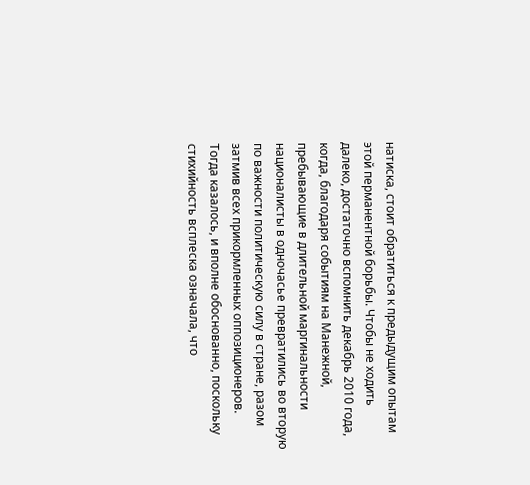натиска, стоит обратиться к предыдущим опытам этой перманентной борьбы. Чтобы не ходить далеко, достаточно вспомнить декабрь 2010 года, когда, благодаря событиям на Манежной, пребывающие в длительной маргинальности националисты в одночасье превратились во вторую по важности политическую силу в стране, разом затмив всех прикормленных оппозиционеров.
Тогда казалось, и вполне обоснованно, поскольку стихийность всплеска означала, что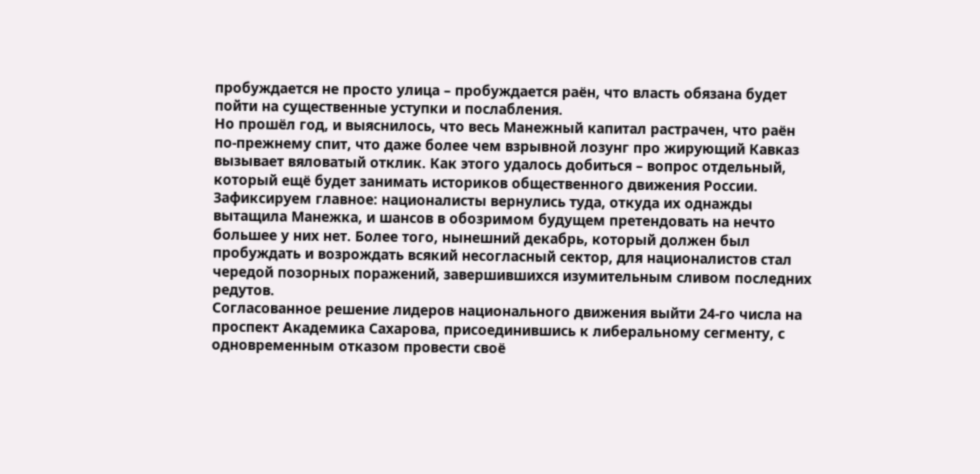пробуждается не просто улица – пробуждается раён, что власть обязана будет пойти на существенные уступки и послабления.
Но прошёл год, и выяснилось, что весь Манежный капитал растрачен, что раён по-прежнему спит, что даже более чем взрывной лозунг про жирующий Кавказ вызывает вяловатый отклик. Как этого удалось добиться – вопрос отдельный, который ещё будет занимать историков общественного движения России.
Зафиксируем главное: националисты вернулись туда, откуда их однажды вытащила Манежка, и шансов в обозримом будущем претендовать на нечто большее у них нет. Более того, нынешний декабрь, который должен был пробуждать и возрождать всякий несогласный сектор, для националистов стал чередой позорных поражений, завершившихся изумительным сливом последних редутов.
Согласованное решение лидеров национального движения выйти 24-го числа на проспект Академика Сахарова, присоединившись к либеральному сегменту, с одновременным отказом провести своё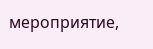мероприятие,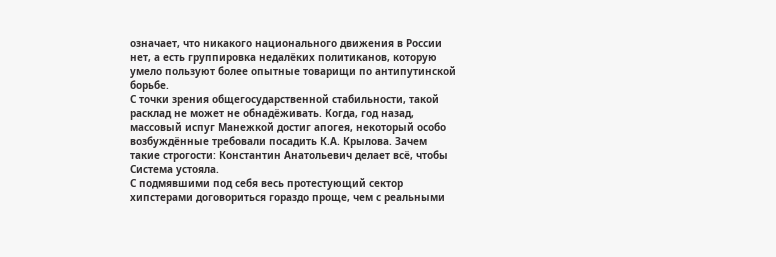означает, что никакого национального движения в России нет, а есть группировка недалёких политиканов, которую умело пользуют более опытные товарищи по антипутинской борьбе.
С точки зрения общегосударственной стабильности, такой расклад не может не обнадёживать. Когда, год назад, массовый испуг Манежкой достиг апогея, некоторый особо возбуждённые требовали посадить К.А. Крылова. Зачем такие строгости: Константин Анатольевич делает всё, чтобы Система устояла.
С подмявшими под себя весь протестующий сектор хипстерами договориться гораздо проще, чем с реальными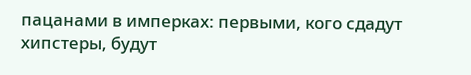пацанами в имперках: первыми, кого сдадут хипстеры, будут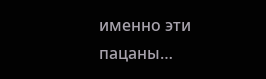именно эти пацаны…